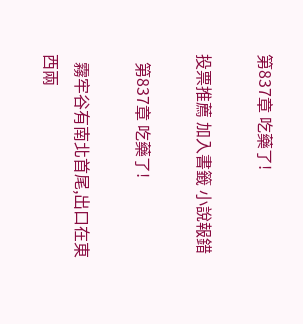第837章 吃藥了!

投票推薦 加入書籤 小說報錯

  第837章 吃藥了!

  霧牢谷有南北首尾,出口在東西兩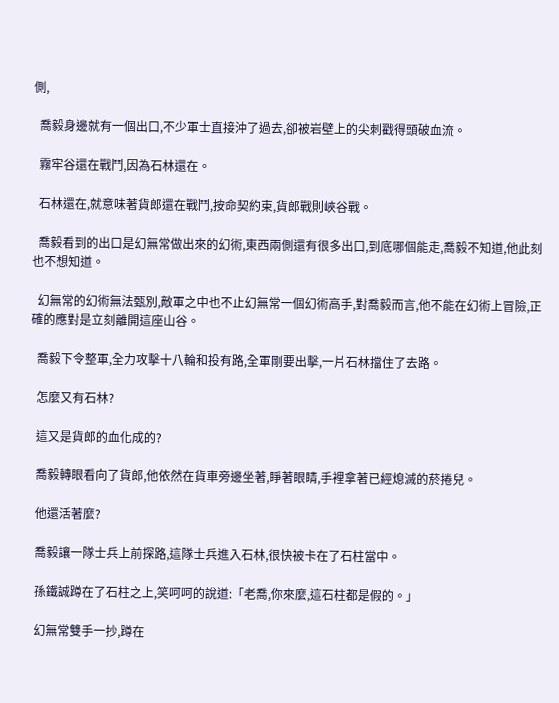側,

  喬毅身邊就有一個出口,不少軍士直接沖了過去,卻被岩壁上的尖刺戳得頭破血流。

  霧牢谷還在戰鬥,因為石林還在。

  石林還在,就意味著貨郎還在戰鬥,按命契約束,貨郎戰則峽谷戰。

  喬毅看到的出口是幻無常做出來的幻術,東西兩側還有很多出口,到底哪個能走,喬毅不知道,他此刻也不想知道。

  幻無常的幻術無法甄別,敵軍之中也不止幻無常一個幻術高手,對喬毅而言,他不能在幻術上冒險,正確的應對是立刻離開這座山谷。

  喬毅下令整軍,全力攻擊十八輪和投有路,全軍剛要出擊,一片石林擋住了去路。

  怎麼又有石林?

  這又是貨郎的血化成的?

  喬毅轉眼看向了貨郎,他依然在貨車旁邊坐著,睜著眼睛,手裡拿著已經熄滅的菸捲兒。

  他還活著麼?

  喬毅讓一隊士兵上前探路,這隊士兵進入石林,很快被卡在了石柱當中。

  孫鐵誠蹲在了石柱之上,笑呵呵的說道:「老喬,你來麼,這石柱都是假的。」

  幻無常雙手一抄,蹲在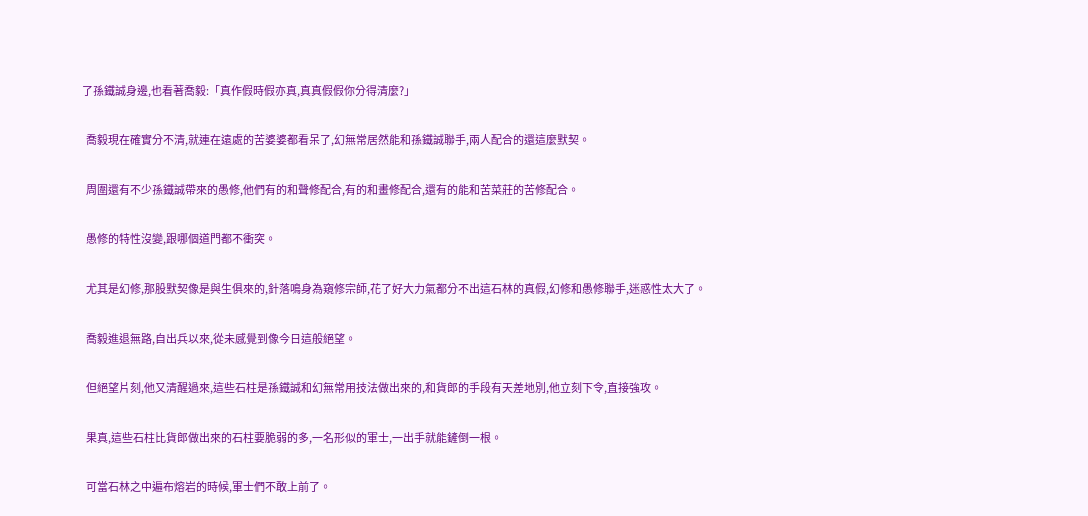了孫鐵誠身邊,也看著喬毅:「真作假時假亦真,真真假假你分得清麼?」

  喬毅現在確實分不清,就連在遠處的苦婆婆都看呆了,幻無常居然能和孫鐵誠聯手,兩人配合的還這麼默契。

  周圍還有不少孫鐵誠帶來的愚修,他們有的和聲修配合,有的和畫修配合,還有的能和苦菜莊的苦修配合。

  愚修的特性沒變,跟哪個道門都不衝突。

  尤其是幻修,那股默契像是與生俱來的,針落鳴身為窺修宗師,花了好大力氣都分不出這石林的真假,幻修和愚修聯手,迷惑性太大了。

  喬毅進退無路,自出兵以來,從未感覺到像今日這般絕望。

  但絕望片刻,他又清醒過來,這些石柱是孫鐵誠和幻無常用技法做出來的,和貨郎的手段有天差地別,他立刻下令,直接強攻。

  果真,這些石柱比貨郎做出來的石柱要脆弱的多,一名形似的軍士,一出手就能鏟倒一根。

  可當石林之中遍布熔岩的時候,軍士們不敢上前了。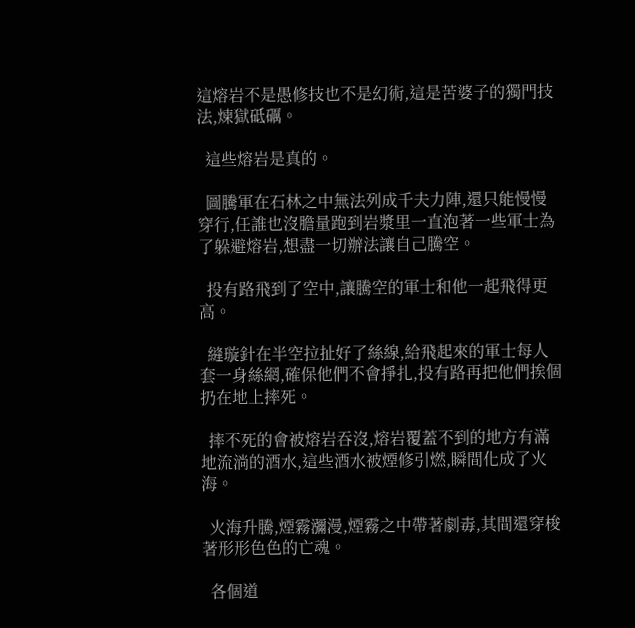這熔岩不是愚修技也不是幻術,這是苦婆子的獨門技法,煉獄砥礪。

  這些熔岩是真的。

  圖騰軍在石林之中無法列成千夫力陣,還只能慢慢穿行,任誰也沒膽量跑到岩漿里一直泡著一些軍士為了躲避熔岩,想盡一切辦法讓自己騰空。

  投有路飛到了空中,讓騰空的軍士和他一起飛得更高。

  縫璇針在半空拉扯好了絲線,給飛起來的軍士每人套一身絲網,確保他們不會掙扎,投有路再把他們挨個扔在地上摔死。

  摔不死的會被熔岩吞沒,熔岩覆蓋不到的地方有滿地流淌的酒水,這些酒水被煙修引燃,瞬間化成了火海。

  火海升騰,煙霧瀰漫,煙霧之中帶著劇毒,其間還穿梭著形形色色的亡魂。

  各個道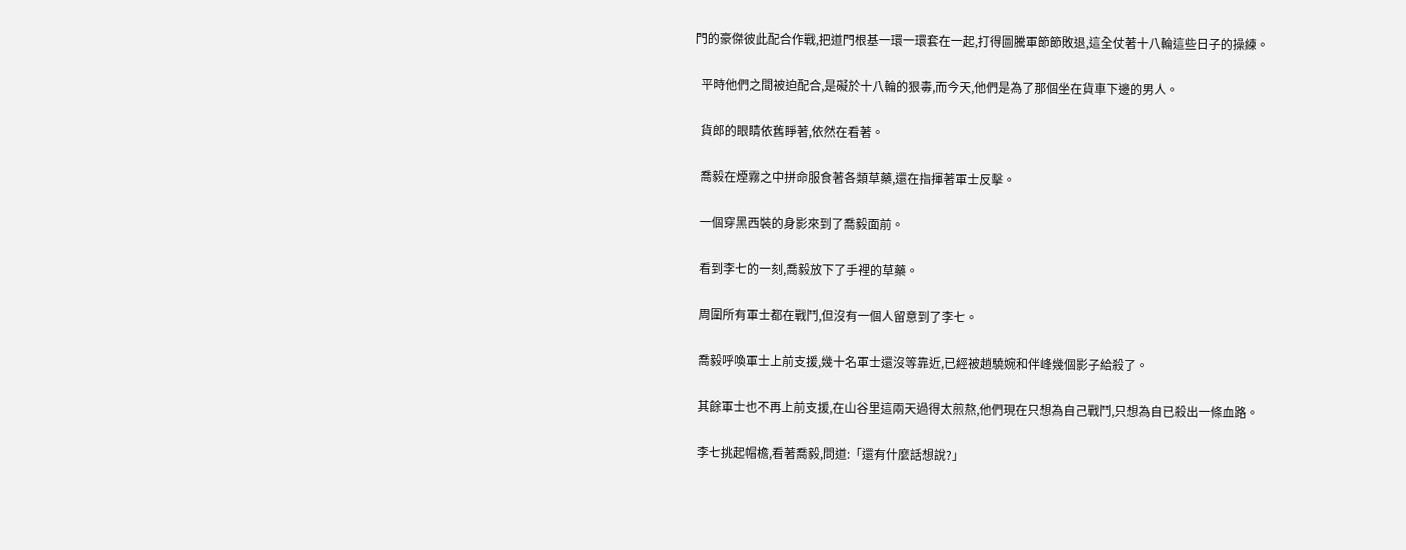門的豪傑彼此配合作戰,把道門根基一環一環套在一起,打得圖騰軍節節敗退,這全仗著十八輪這些日子的操練。

  平時他們之間被迫配合,是礙於十八輪的狠毒,而今天,他們是為了那個坐在貨車下邊的男人。

  貨郎的眼睛依舊睜著,依然在看著。

  喬毅在煙霧之中拼命服食著各類草藥,還在指揮著軍士反擊。

  一個穿黑西裝的身影來到了喬毅面前。

  看到李七的一刻,喬毅放下了手裡的草藥。

  周圍所有軍士都在戰鬥,但沒有一個人留意到了李七。

  喬毅呼喚軍士上前支援,幾十名軍士還沒等靠近,已經被趙驍婉和伴峰幾個影子給殺了。

  其餘軍士也不再上前支援,在山谷里這兩天過得太煎熬,他們現在只想為自己戰鬥,只想為自已殺出一條血路。

  李七挑起帽檐,看著喬毅,問道:「還有什麼話想說?」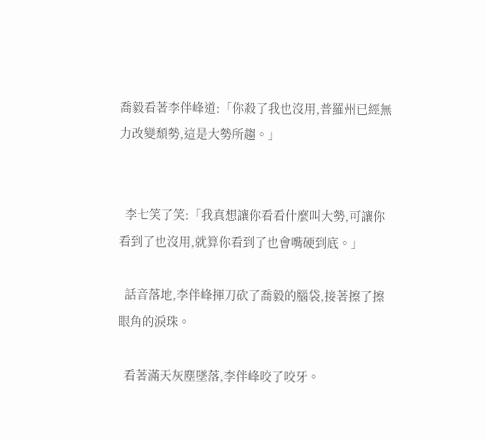喬毅看著李伴峰道:「你殺了我也沒用,普羅州已經無力改變頹勢,這是大勢所趨。」


  李七笑了笑:「我真想讓你看看什麼叫大勢,可讓你看到了也沒用,就算你看到了也會嘴硬到底。」

  話音落地,李伴峰揮刀砍了喬毅的腦袋,接著擦了擦眼角的淚珠。

  看著滿天灰塵墜落,李伴峰咬了咬牙。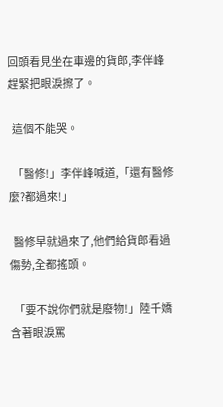回頭看見坐在車邊的貨郎,李伴峰趕緊把眼淚擦了。

  這個不能哭。

  「醫修!」李伴峰喊道,「還有醫修麼?都過來!」

  醫修早就過來了,他們給貨郎看過傷勢,全都搖頭。

  「要不說你們就是廢物!」陸千嬌含著眼淚罵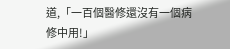道,「一百個醫修還沒有一個病修中用!」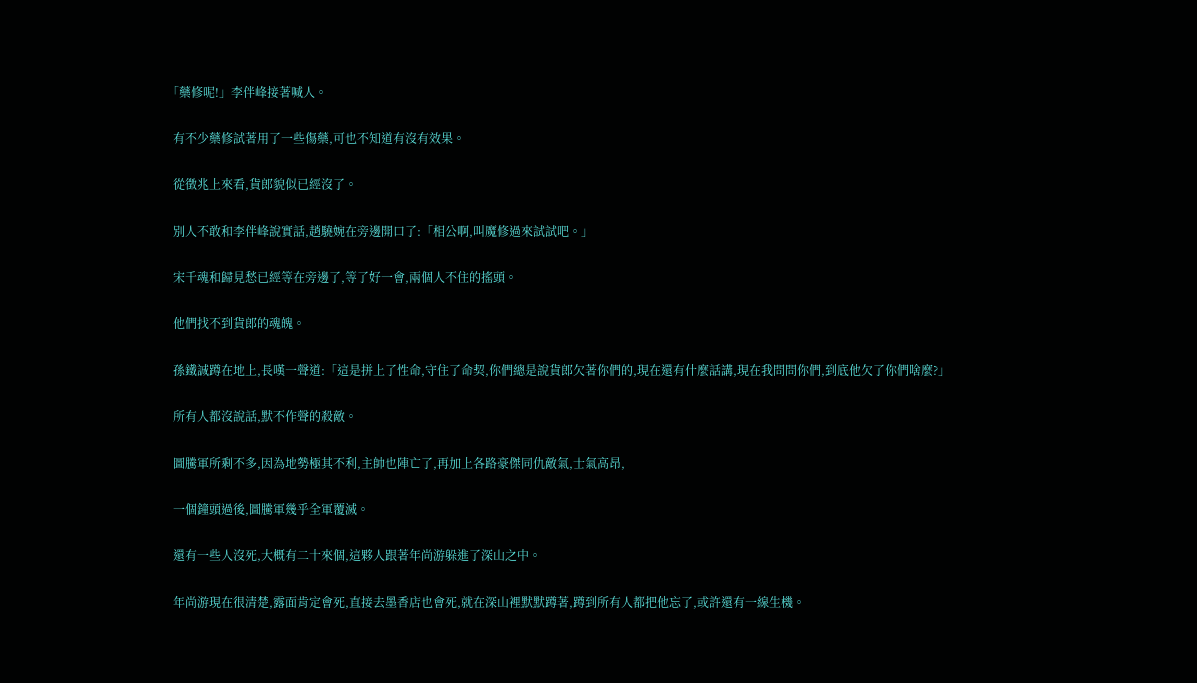「藥修呢!」李伴峰接著喊人。

  有不少藥修試著用了一些傷藥,可也不知道有沒有效果。

  從徵兆上來看,貨郎貌似已經沒了。

  別人不敢和李伴峰說實話,趙驍婉在旁邊開口了:「相公啊,叫魔修過來試試吧。」

  宋千魂和歸見愁已經等在旁邊了,等了好一會,兩個人不住的搖頭。

  他們找不到貨郎的魂魄。

  孫鐵誠蹲在地上,長嘆一聲道:「這是拼上了性命,守住了命契,你們總是說貨郎欠著你們的,現在還有什麼話講,現在我問問你們,到底他欠了你們啥麼?」

  所有人都沒說話,默不作聲的殺敵。

  圖騰軍所剩不多,因為地勢極其不利,主帥也陣亡了,再加上各路豪傑同仇敵氣,士氣高昂,

  一個鐘頭過後,圖騰軍幾乎全軍覆滅。

  還有一些人沒死,大概有二十來個,這夥人跟著年尚游躲進了深山之中。

  年尚游現在很清楚,露面肯定會死,直接去墨香店也會死,就在深山裡默默蹲著,蹲到所有人都把他忘了,或許還有一線生機。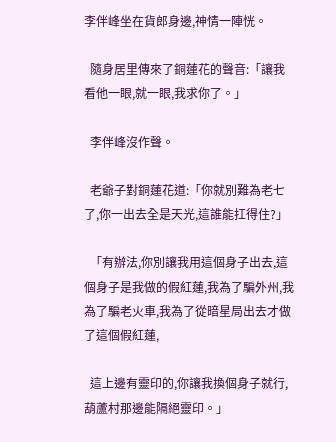李伴峰坐在貨郎身邊,神情一陣恍。

  隨身居里傳來了銅蓮花的聲音:「讓我看他一眼,就一眼,我求你了。」

  李伴峰沒作聲。

  老爺子對銅蓮花道:「你就別難為老七了,你一出去全是天光,這誰能扛得住?」

  「有辦法,你別讓我用這個身子出去,這個身子是我做的假紅蓮,我為了騙外州,我為了騙老火車,我為了從暗星局出去才做了這個假紅蓮,

  這上邊有靈印的,你讓我換個身子就行,葫蘆村那邊能隔絕靈印。」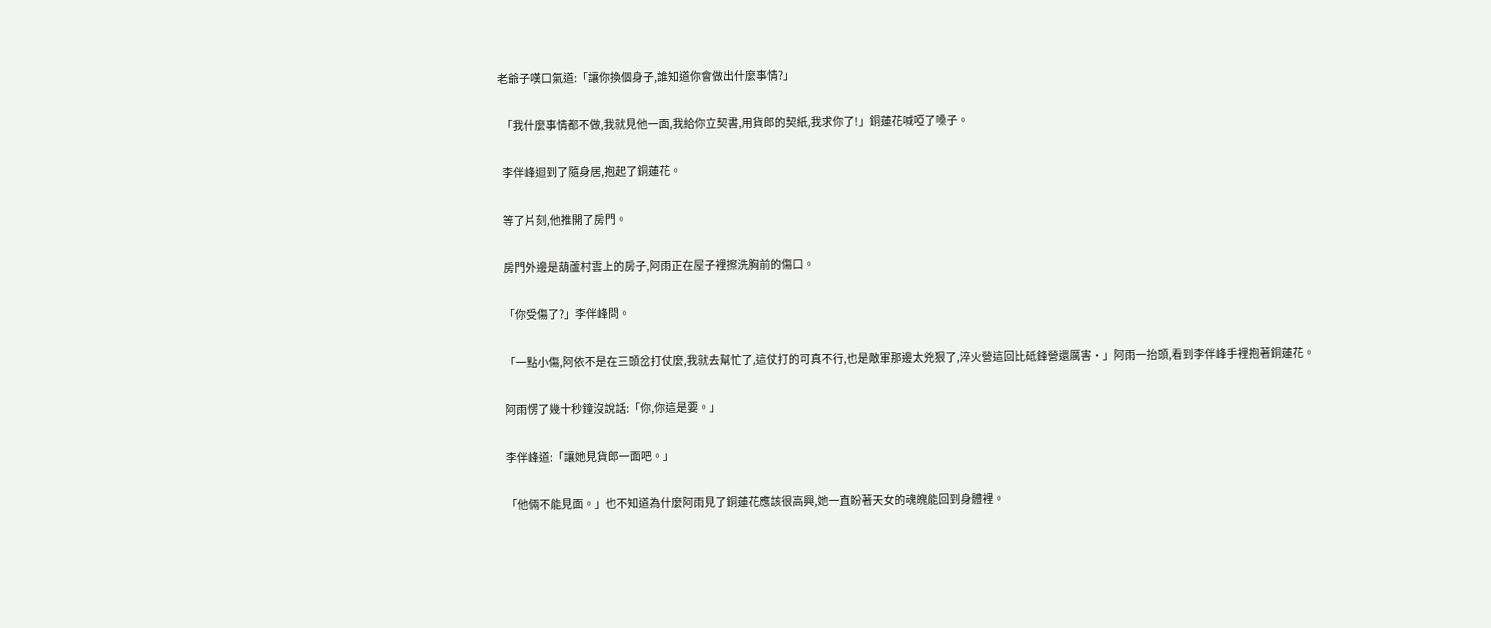老爺子嘆口氣道:「讓你換個身子,誰知道你會做出什麼事情?」

  「我什麼事情都不做,我就見他一面,我給你立契書,用貨郎的契紙,我求你了!」銅蓮花喊啞了嗓子。

  李伴峰迴到了隨身居,抱起了銅蓮花。

  等了片刻,他推開了房門。

  房門外邊是葫蘆村雲上的房子,阿雨正在屋子裡擦洗胸前的傷口。

  「你受傷了?」李伴峰問。

  「一點小傷,阿依不是在三頭岔打仗麼,我就去幫忙了,這仗打的可真不行,也是敵軍那邊太兇狠了,淬火營這回比砥鋒營還厲害·」阿雨一抬頭,看到李伴峰手裡抱著銅蓮花。

  阿雨愣了幾十秒鐘沒說話:「你,你這是要。」

  李伴峰道:「讓她見貨郎一面吧。」

  「他倆不能見面。」也不知道為什麼阿雨見了銅蓮花應該很高興,她一直盼著天女的魂魄能回到身體裡。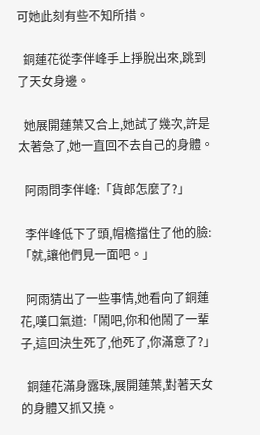可她此刻有些不知所措。

  銅蓮花從李伴峰手上掙脫出來,跳到了天女身邊。

  她展開蓮葉又合上,她試了幾次,許是太著急了,她一直回不去自己的身體。

  阿雨問李伴峰:「貨郎怎麼了?」

  李伴峰低下了頭,帽檐擋住了他的臉:「就,讓他們見一面吧。」

  阿雨猜出了一些事情,她看向了銅蓮花,嘆口氣道:「鬧吧,你和他鬧了一輩子,這回決生死了,他死了,你滿意了?」

  銅蓮花滿身露珠,展開蓮葉,對著天女的身體又抓又撓。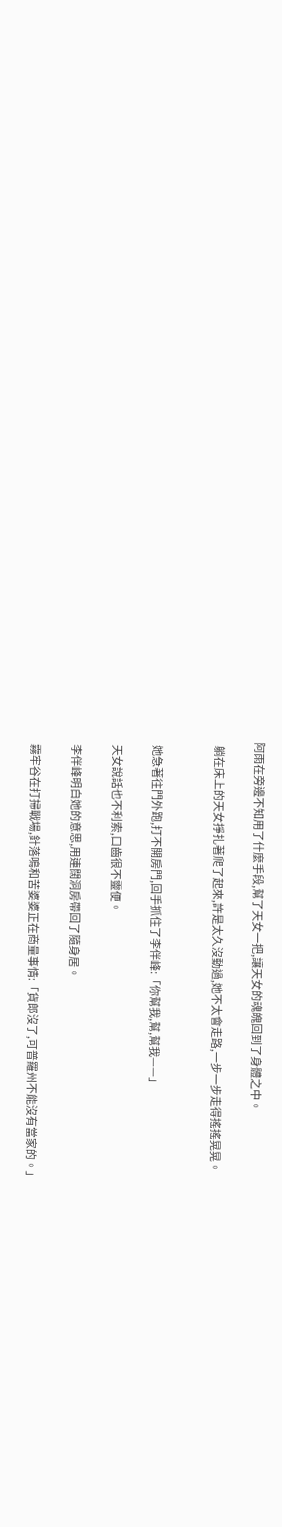阿雨在旁邊不知用了什麼手段,幫了天女一把,讓天女的魂魄回到了身體之中。

  躺在床上的天女掙扎著爬了起來,許是太久沒動過,她不太會走路,一步一步走得搖搖晃晃。


  她急著往門外跑,打不開房門,回手抓住了李伴峰:「你幫我,幫,幫我——」

  天女說話也不利索,口齒很不靈便。

  李伴峰明白她的意思,用連闊洞房帶回了隨身居。

  霧牢谷在打掃戰場,針落鳴和苦婆婆正在商量事情:「貨郎沒了,可普羅州不能沒有當家的。」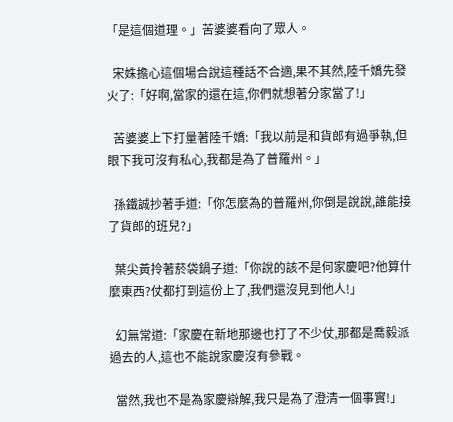「是這個道理。」苦婆婆看向了眾人。

  宋姝擔心這個場合說這種話不合適,果不其然,陸千嬌先發火了:「好啊,當家的還在這,你們就想著分家當了!」

  苦婆婆上下打量著陸千嬌:「我以前是和貨郎有過爭執,但眼下我可沒有私心,我都是為了普羅州。」

  孫鐵誠抄著手道:「你怎麼為的普羅州,你倒是說說,誰能接了貨郎的班兒?」

  葉尖黃拎著菸袋鍋子道:「你說的該不是何家慶吧?他算什麼東西?仗都打到這份上了,我們還沒見到他人!」

  幻無常道:「家慶在新地那邊也打了不少仗,那都是喬毅派過去的人,這也不能說家慶沒有參戰。

  當然,我也不是為家慶辯解,我只是為了澄清一個事實!」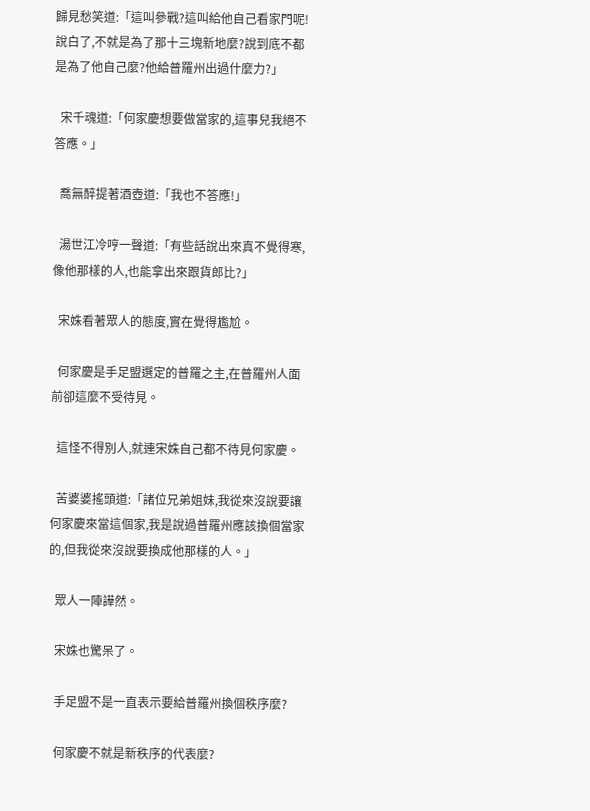歸見愁笑道:「這叫參戰?這叫給他自己看家門呢!說白了,不就是為了那十三塊新地麼?說到底不都是為了他自己麼?他給普羅州出過什麼力?」

  宋千魂道:「何家慶想要做當家的,這事兒我絕不答應。」

  喬無醉提著酒壺道:「我也不答應!」

  湯世江冷哼一聲道:「有些話說出來真不覺得寒,像他那樣的人,也能拿出來跟貨郎比?」

  宋姝看著眾人的態度,實在覺得尷尬。

  何家慶是手足盟選定的普羅之主,在普羅州人面前卻這麼不受待見。

  這怪不得別人,就連宋姝自己都不待見何家慶。

  苦婆婆搖頭道:「諸位兄弟姐妹,我從來沒說要讓何家慶來當這個家,我是說過普羅州應該換個當家的,但我從來沒說要換成他那樣的人。」

  眾人一陣譁然。

  宋姝也驚呆了。

  手足盟不是一直表示要給普羅州換個秩序麼?

  何家慶不就是新秩序的代表麼?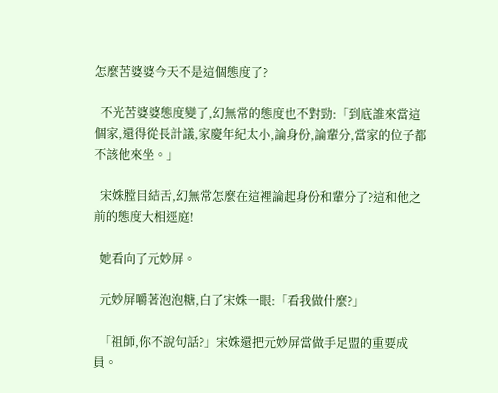怎麼苦婆婆今天不是這個態度了?

  不光苦婆婆態度變了,幻無常的態度也不對勁:「到底誰來當這個家,還得從長計議,家慶年紀太小,論身份,論輩分,當家的位子都不該他來坐。」

  宋姝膛目結舌,幻無常怎麼在這裡論起身份和輩分了?這和他之前的態度大相逕庭!

  她看向了元妙屏。

  元妙屏嚼著泡泡糖,白了宋姝一眼:「看我做什麼?」

  「祖師,你不說句話?」宋姝還把元妙屏當做手足盟的重要成員。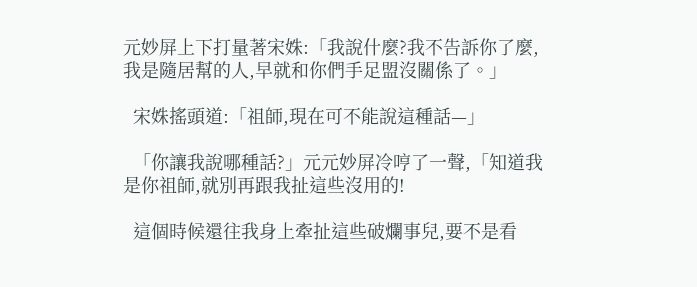元妙屏上下打量著宋姝:「我說什麼?我不告訴你了麼,我是隨居幫的人,早就和你們手足盟沒關係了。」

  宋姝搖頭道:「祖師,現在可不能說這種話—」

  「你讓我說哪種話?」元元妙屏冷哼了一聲,「知道我是你祖師,就別再跟我扯這些沒用的!

  這個時候還往我身上牽扯這些破爛事兒,要不是看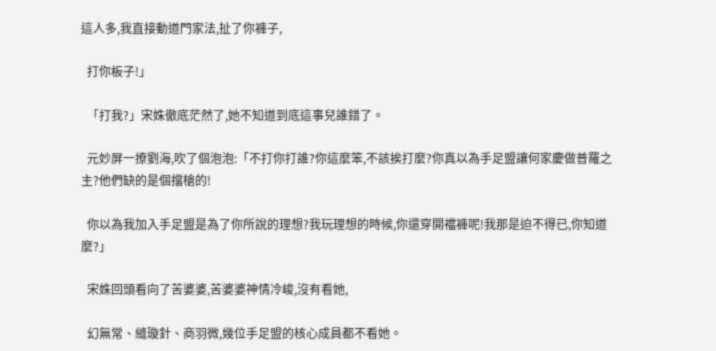這人多,我直接動道門家法,扯了你褲子,

  打你板子!」

  「打我?」宋姝徹底茫然了,她不知道到底這事兒誰錯了。

  元妙屏一撩劉海,吹了個泡泡:「不打你打誰?你這麼笨,不該挨打麼?你真以為手足盟讓何家慶做普羅之主?他們缺的是個擋槍的!

  你以為我加入手足盟是為了你所說的理想?我玩理想的時候,你還穿開襠褲呢!我那是迫不得已,你知道麼?」

  宋姝回頭看向了苦婆婆,苦婆婆神情冷峻,沒有看她,

  幻無常、縫璇針、商羽微,幾位手足盟的核心成員都不看她。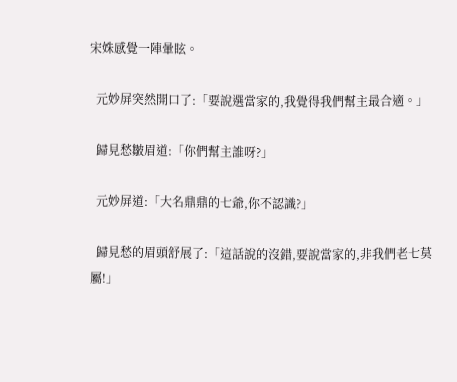宋姝感覺一陣暈眩。

  元妙屏突然開口了:「要說選當家的,我覺得我們幫主最合適。」

  歸見愁皺眉道:「你們幫主誰呀?」

  元妙屏道:「大名鼎鼎的七爺,你不認識?」

  歸見愁的眉頭舒展了:「這話說的沒錯,要說當家的,非我們老七莫屬!」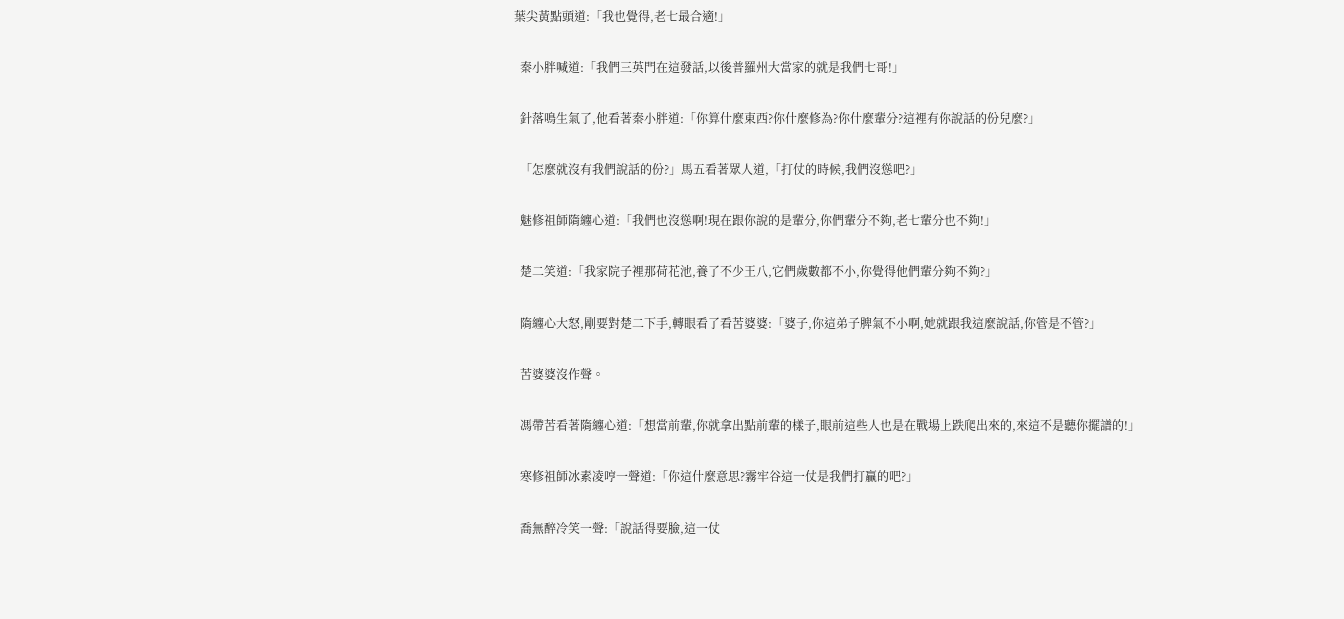葉尖黃點頭道:「我也覺得,老七最合適!」

  秦小胖喊道:「我們三英門在這發話,以後普羅州大當家的就是我們七哥!」

  針落鳴生氣了,他看著秦小胖道:「你算什麼東西?你什麼修為?你什麼輩分?這裡有你說話的份兒麼?」

  「怎麼就沒有我們說話的份?」馬五看著眾人道,「打仗的時候,我們沒慫吧?」

  魅修祖師隋纏心道:「我們也沒慫啊!現在跟你說的是輩分,你們輩分不夠,老七輩分也不夠!」

  楚二笑道:「我家院子裡那荷花池,養了不少王八,它們歲數都不小,你覺得他們輩分夠不夠?」

  隋纏心大怒,剛要對楚二下手,轉眼看了看苦婆婆:「婆子,你這弟子脾氣不小啊,她就跟我這麼說話,你管是不管?」

  苦婆婆沒作聲。

  馮帶苦看著隋纏心道:「想當前輩,你就拿出點前輩的樣子,眼前這些人也是在戰場上跌爬出來的,來這不是聽你擺譜的!」

  寒修祖師冰素凌哼一聲道:「你這什麼意思?霧牢谷這一仗是我們打贏的吧?」

  喬無醉冷笑一聲:「說話得要臉,這一仗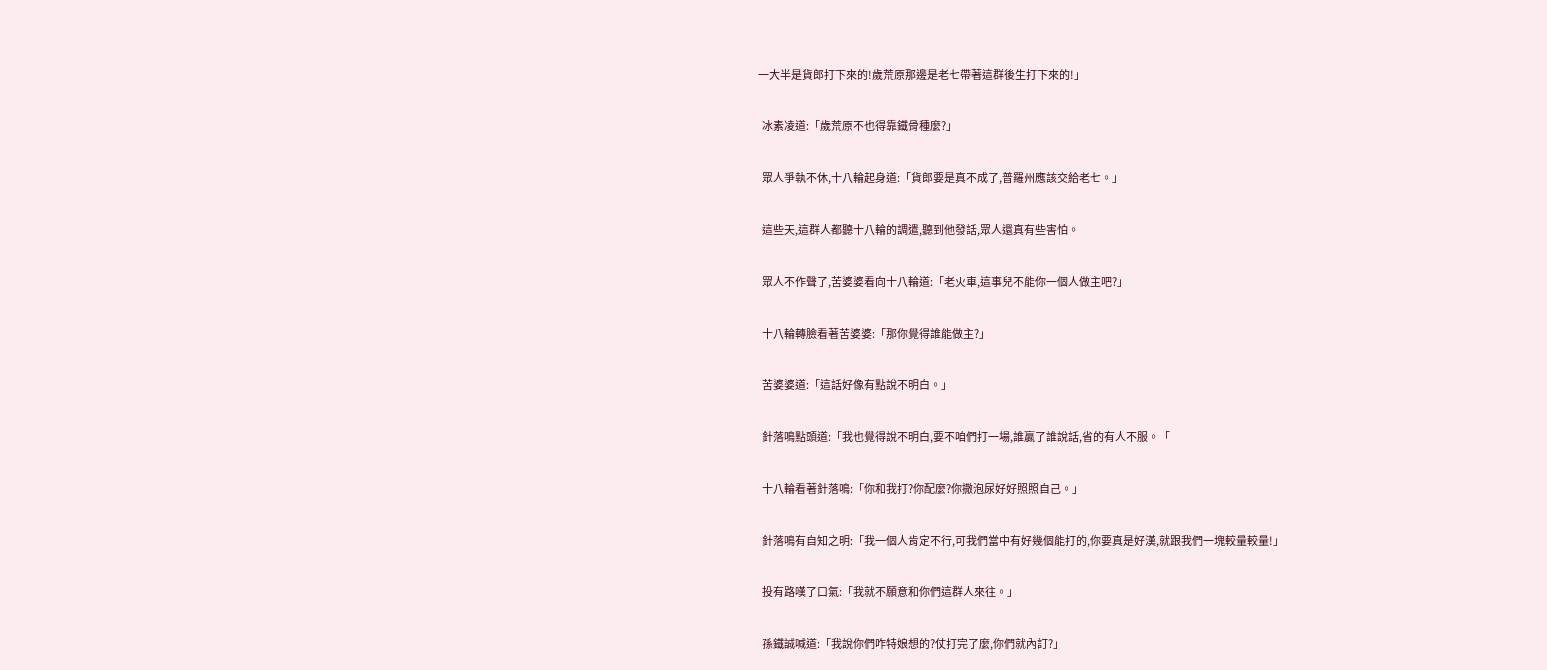一大半是貨郎打下來的!歲荒原那邊是老七帶著這群後生打下來的!」

  冰素凌道:「歲荒原不也得靠鐵骨種麼?」

  眾人爭執不休,十八輪起身道:「貨郎要是真不成了,普羅州應該交給老七。」

  這些天,這群人都聽十八輪的調遣,聽到他發話,眾人還真有些害怕。

  眾人不作聲了,苦婆婆看向十八輪道:「老火車,這事兒不能你一個人做主吧?」

  十八輪轉臉看著苦婆婆:「那你覺得誰能做主?」

  苦婆婆道:「這話好像有點說不明白。」

  針落鳴點頭道:「我也覺得說不明白,要不咱們打一場,誰贏了誰說話,省的有人不服。「

  十八輪看著針落鳴:「你和我打?你配麼?你撒泡尿好好照照自己。」

  針落鳴有自知之明:「我一個人肯定不行,可我們當中有好幾個能打的,你要真是好漢,就跟我們一塊較量較量!」

  投有路嘆了口氣:「我就不願意和你們這群人來往。」

  孫鐵誠喊道:「我說你們咋特娘想的?仗打完了麼,你們就內訂?」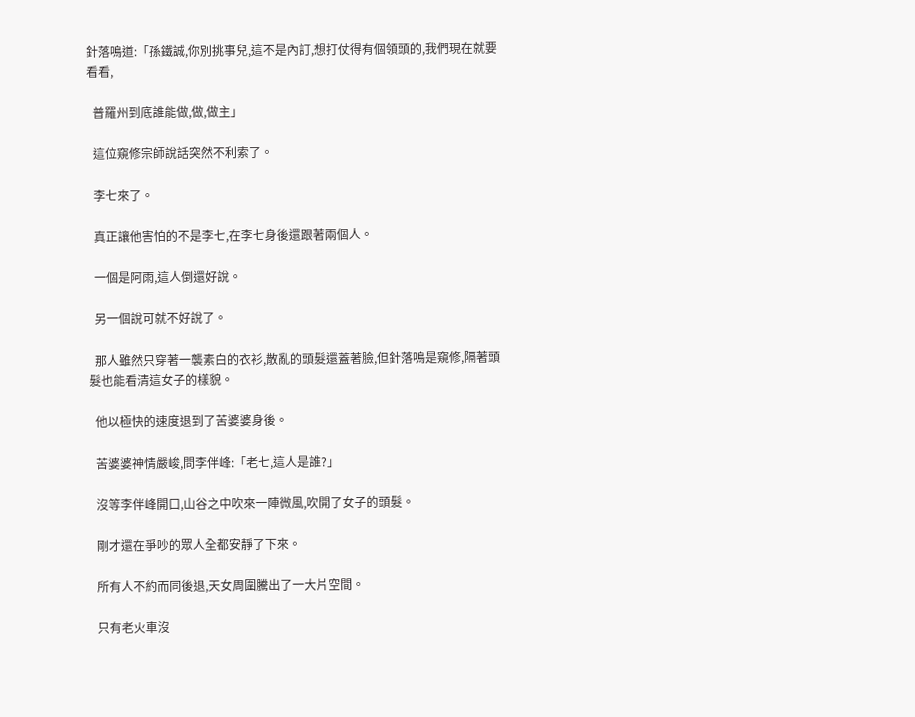針落鳴道:「孫鐵誠,你別挑事兒,這不是內訂,想打仗得有個領頭的,我們現在就要看看,

  普羅州到底誰能做,做,做主」

  這位窺修宗師說話突然不利索了。

  李七來了。

  真正讓他害怕的不是李七,在李七身後還跟著兩個人。

  一個是阿雨,這人倒還好說。

  另一個說可就不好說了。

  那人雖然只穿著一襲素白的衣衫,散亂的頭髮還蓋著臉,但針落鳴是窺修,隔著頭髮也能看清這女子的樣貌。

  他以極快的速度退到了苦婆婆身後。

  苦婆婆神情嚴峻,問李伴峰:「老七,這人是誰?」

  沒等李伴峰開口,山谷之中吹來一陣微風,吹開了女子的頭髮。

  剛才還在爭吵的眾人全都安靜了下來。

  所有人不約而同後退,天女周圍騰出了一大片空間。

  只有老火車沒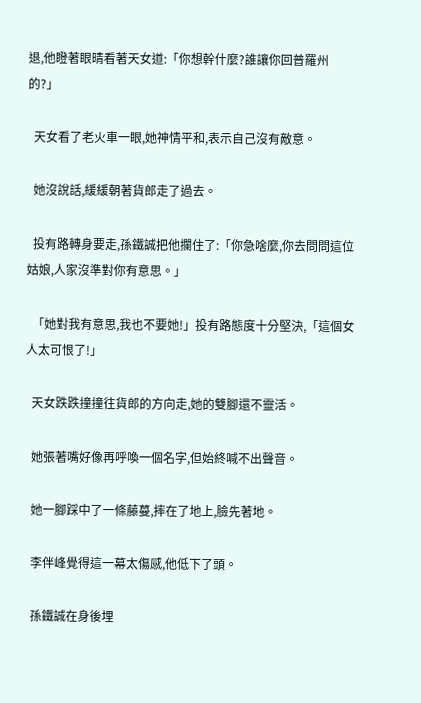退,他瞪著眼晴看著天女道:「你想幹什麼?誰讓你回普羅州的?」

  天女看了老火車一眼,她神情平和,表示自己沒有敵意。

  她沒說話,緩緩朝著貨郎走了過去。

  投有路轉身要走,孫鐵誠把他攔住了:「你急啥麼,你去問問這位姑娘,人家沒準對你有意思。」

  「她對我有意思,我也不要她!」投有路態度十分堅決,「這個女人太可恨了!」

  天女跌跌撞撞往貨郎的方向走,她的雙腳還不靈活。

  她張著嘴好像再呼喚一個名字,但始終喊不出聲音。

  她一腳踩中了一條藤蔓,摔在了地上,臉先著地。

  李伴峰覺得這一幕太傷感,他低下了頭。

  孫鐵誠在身後埋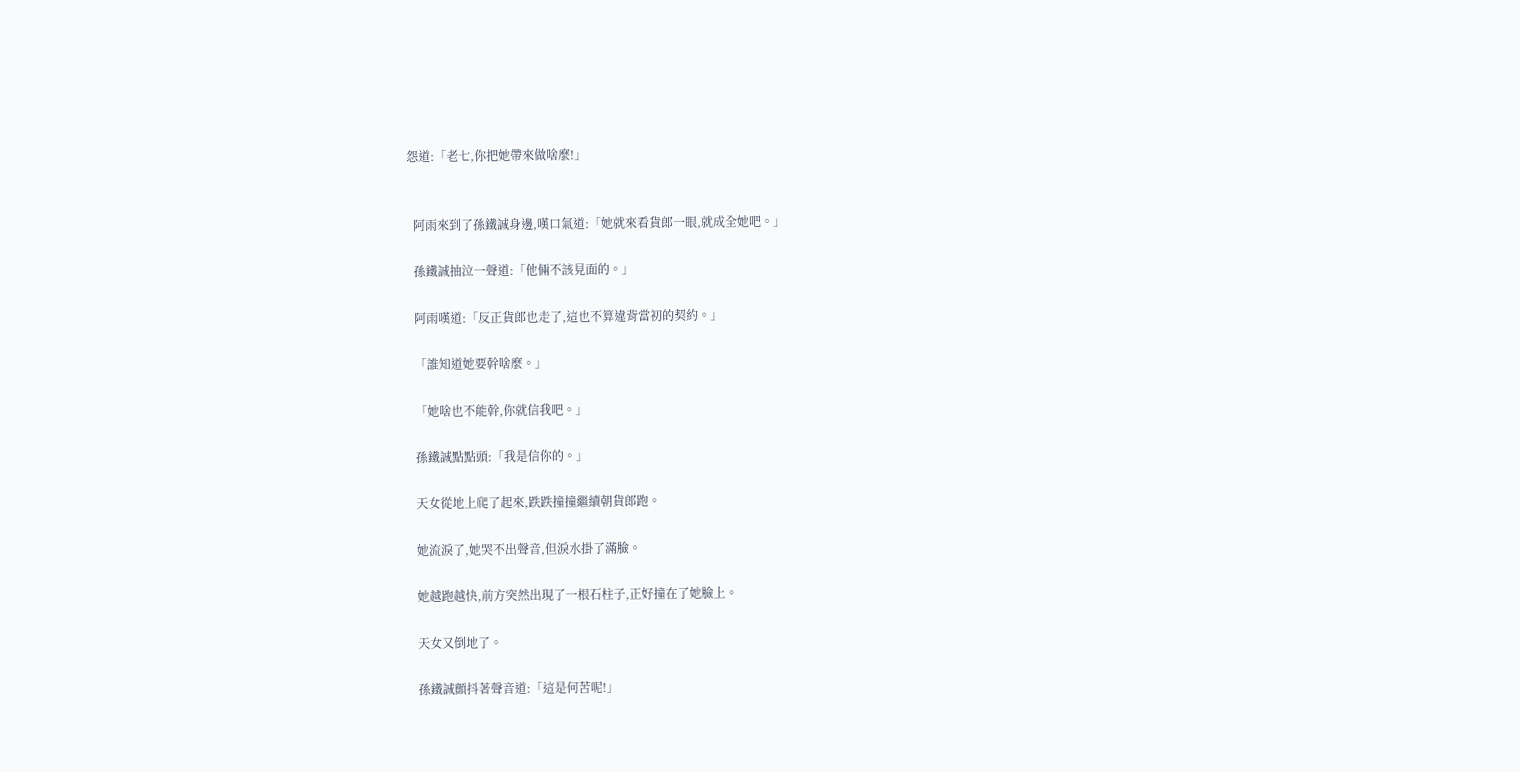怨道:「老七,你把她帶來做啥麼!」


  阿雨來到了孫鐵誠身邊,嘆口氣道:「她就來看貨郎一眼,就成全她吧。」

  孫鐵誠抽泣一聲道:「他倆不該見面的。」

  阿雨嘆道:「反正貨郎也走了,這也不算違背當初的契約。」

  「誰知道她要幹啥麼。」

  「她啥也不能幹,你就信我吧。」

  孫鐵誠點點頭:「我是信你的。」

  天女從地上爬了起來,跌跌撞撞繼續朝貨郎跑。

  她流淚了,她哭不出聲音,但淚水掛了滿臉。

  她越跑越快,前方突然出現了一根石柱子,正好撞在了她臉上。

  天女又倒地了。

  孫鐵誠顫抖著聲音道:「這是何苦呢!」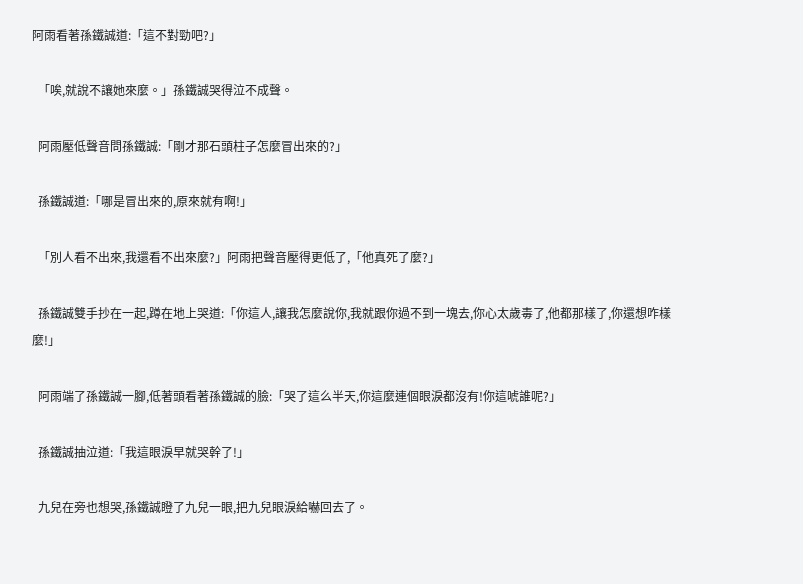阿雨看著孫鐵誠道:「這不對勁吧?」

  「唉,就說不讓她來麼。」孫鐵誠哭得泣不成聲。

  阿雨壓低聲音問孫鐵誠:「剛才那石頭柱子怎麼冒出來的?」

  孫鐵誠道:「哪是冒出來的,原來就有啊!」

  「別人看不出來,我還看不出來麼?」阿雨把聲音壓得更低了,「他真死了麼?」

  孫鐵誠雙手抄在一起,蹲在地上哭道:「你這人,讓我怎麼說你,我就跟你過不到一塊去,你心太歲毒了,他都那樣了,你還想咋樣麼!」

  阿雨端了孫鐵誠一腳,低著頭看著孫鐵誠的臉:「哭了這么半天,你這麼連個眼淚都沒有!你這唬誰呢?」

  孫鐵誠抽泣道:「我這眼淚早就哭幹了!」

  九兒在旁也想哭,孫鐵誠瞪了九兒一眼,把九兒眼淚給嚇回去了。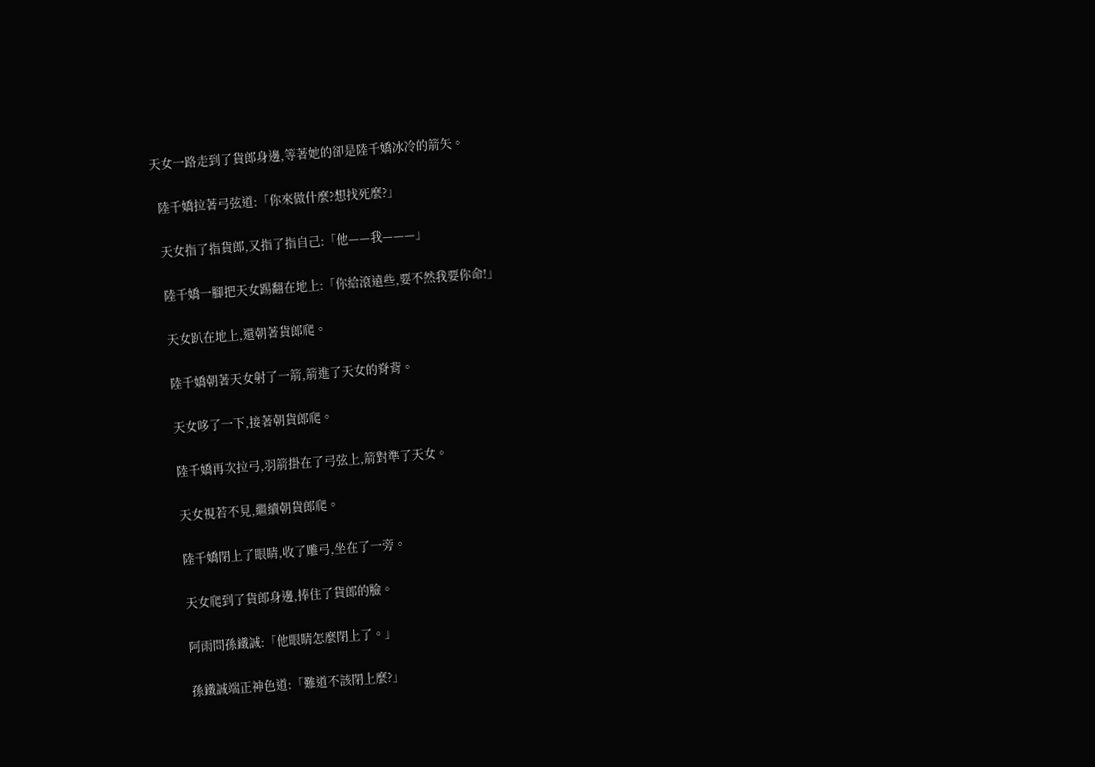天女一路走到了貨郎身邊,等著她的卻是陸千嬌冰冷的箭矢。

  陸千嬌拉著弓弦道:「你來做什麼?想找死麼?」

  天女指了指貨郎,又指了指自己:「他——我———」

  陸千嬌一腳把天女踢翻在地上:「你給滾遠些,要不然我要你命!」

  天女趴在地上,還朝著貨郎爬。

  陸千嬌朝著天女射了一箭,箭進了天女的脊背。

  天女哆了一下,接著朝貨郎爬。

  陸千嬌再次拉弓,羽箭掛在了弓弦上,箭對準了天女。

  天女視若不見,繼續朝貨郎爬。

  陸千嬌閉上了眼睛,收了雕弓,坐在了一旁。

  天女爬到了貨郎身邊,捧住了貨郎的臉。

  阿雨問孫鐵誠:「他眼睛怎麼閉上了。」

  孫鐵誠端正神色道:「難道不該閉上麼?」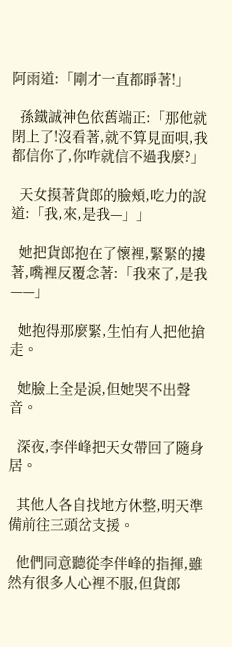阿雨道:「剛才一直都睜著!」

  孫鐵誠神色依舊端正:「那他就閉上了!沒看著,就不算見面唄,我都信你了,你咋就信不過我麼?」

  天女摸著貨郎的臉頰,吃力的說道:「我,來,是我—」」

  她把貨郎抱在了懷裡,緊緊的摟著,嘴裡反覆念著:「我來了,是我——」

  她抱得那麼緊,生怕有人把他搶走。

  她臉上全是淚,但她哭不出聲音。

  深夜,李伴峰把天女帶回了隨身居。

  其他人各自找地方休整,明天準備前往三頭岔支援。

  他們同意聽從李伴峰的指揮,雖然有很多人心裡不服,但貨郎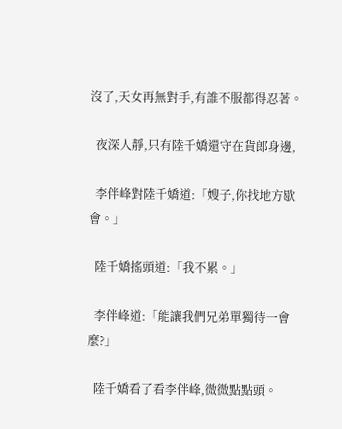沒了,天女再無對手,有誰不服都得忍著。

  夜深人靜,只有陸千嬌還守在貨郎身邊,

  李伴峰對陸千嬌道:「嫂子,你找地方歇會。」

  陸千嬌搖頭道:「我不累。」

  李伴峰道:「能讓我們兄弟單獨待一會麼?」

  陸千嬌看了看李伴峰,微微點點頭。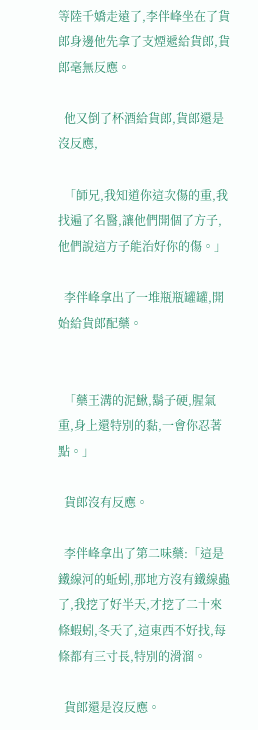等陸千嬌走遠了,李伴峰坐在了貨郎身邊他先拿了支煙遞給貨郎,貨郎毫無反應。

  他又倒了杯酒給貨郎,貨郎還是沒反應,

  「師兄,我知道你這次傷的重,我找遍了名醫,讓他們開個了方子,他們說這方子能治好你的傷。」

  李伴峰拿出了一堆瓶瓶罐罐,開始給貨郎配藥。


  「藥王溝的泥鰍,鬍子硬,腥氣重,身上還特別的黏,一會你忍著點。」

  貨郎沒有反應。

  李伴峰拿出了第二味藥:「這是鐵線河的蚯蚓,那地方沒有鐵線蟲了,我挖了好半天,才挖了二十來條蝦蚓,冬天了,這東西不好找,每條都有三寸長,特別的滑溜。

  貨郎還是沒反應。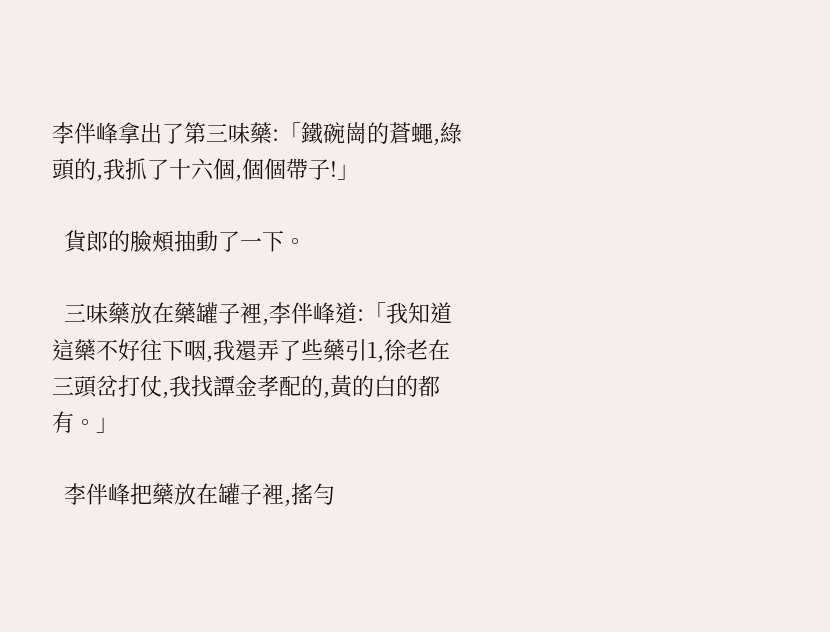李伴峰拿出了第三味藥:「鐵碗崗的蒼蠅,綠頭的,我抓了十六個,個個帶子!」

  貨郎的臉頰抽動了一下。

  三味藥放在藥罐子裡,李伴峰道:「我知道這藥不好往下咽,我還弄了些藥引1,徐老在三頭岔打仗,我找譚金孝配的,黃的白的都有。」

  李伴峰把藥放在罐子裡,搖勻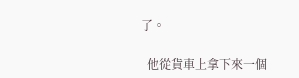了。

  他從貨車上拿下來一個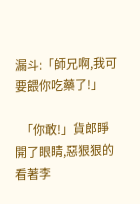漏斗:「師兄啊,我可要餵你吃藥了!」

  「你敢!」貨郎睜開了眼睛,惡狠狠的看著李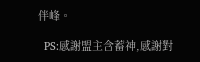伴峰。

  PS:感謝盟主含蓄神,感謝對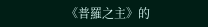《普羅之主》的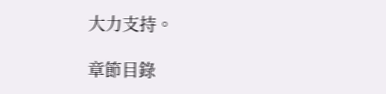大力支持。

章節目錄